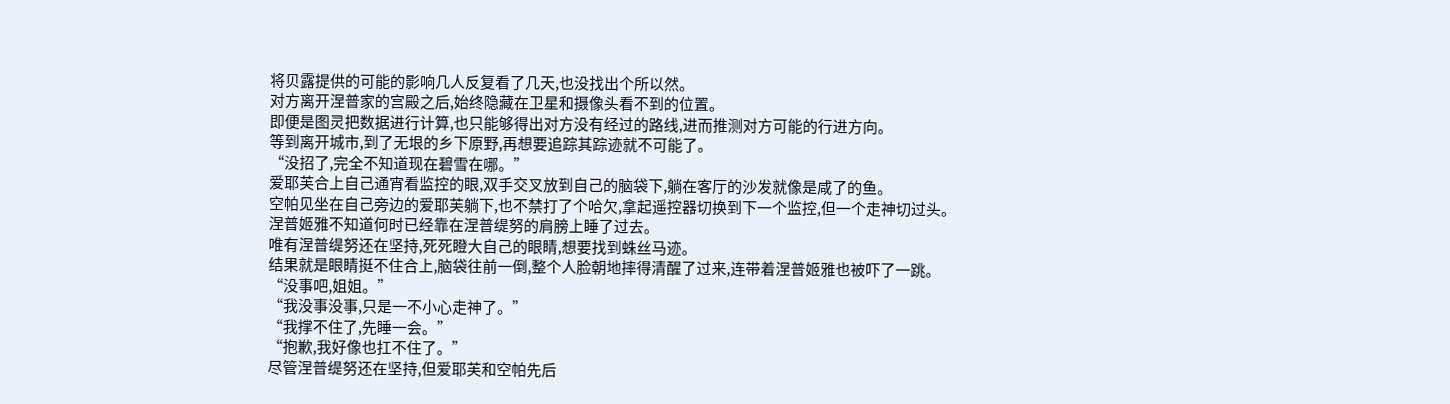将贝露提供的可能的影响几人反复看了几天,也没找出个所以然。
对方离开涅普家的宫殿之后,始终隐藏在卫星和摄像头看不到的位置。
即便是图灵把数据进行计算,也只能够得出对方没有经过的路线,进而推测对方可能的行进方向。
等到离开城市,到了无垠的乡下原野,再想要追踪其踪迹就不可能了。
“没招了,完全不知道现在碧雪在哪。”
爱耶芙合上自己通宵看监控的眼,双手交叉放到自己的脑袋下,躺在客厅的沙发就像是咸了的鱼。
空帕见坐在自己旁边的爱耶芙躺下,也不禁打了个哈欠,拿起遥控器切换到下一个监控,但一个走神切过头。
涅普姬雅不知道何时已经靠在涅普缇努的肩膀上睡了过去。
唯有涅普缇努还在坚持,死死瞪大自己的眼睛,想要找到蛛丝马迹。
结果就是眼睛挺不住合上,脑袋往前一倒,整个人脸朝地摔得清醒了过来,连带着涅普姬雅也被吓了一跳。
“没事吧,姐姐。”
“我没事没事,只是一不小心走神了。”
“我撑不住了,先睡一会。”
“抱歉,我好像也扛不住了。”
尽管涅普缇努还在坚持,但爱耶芙和空帕先后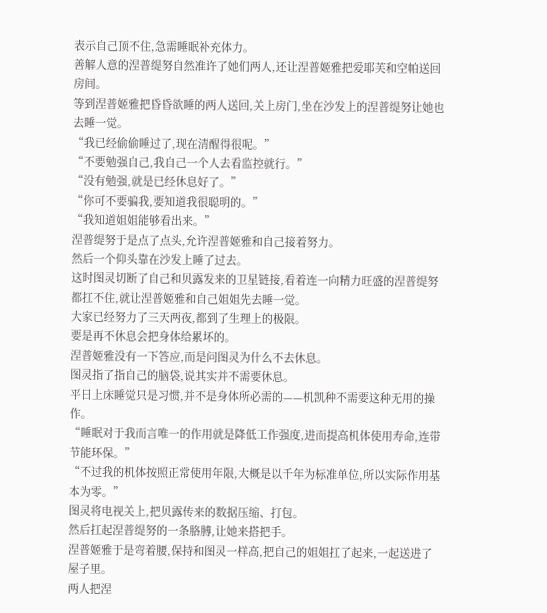表示自己顶不住,急需睡眠补充体力。
善解人意的涅普缇努自然准许了她们两人,还让涅普姬雅把爱耶芙和空帕送回房间。
等到涅普姬雅把昏昏欲睡的两人送回,关上房门,坐在沙发上的涅普缇努让她也去睡一觉。
“我已经偷偷睡过了,现在清醒得很呢。”
“不要勉强自己,我自己一个人去看监控就行。”
“没有勉强,就是已经休息好了。”
“你可不要骗我,要知道我很聪明的。”
“我知道姐姐能够看出来。”
涅普缇努于是点了点头,允许涅普姬雅和自己接着努力。
然后一个仰头靠在沙发上睡了过去。
这时图灵切断了自己和贝露发来的卫星链接,看着连一向精力旺盛的涅普缇努都扛不住,就让涅普姬雅和自己姐姐先去睡一觉。
大家已经努力了三天两夜,都到了生理上的极限。
要是再不休息会把身体给累坏的。
涅普姬雅没有一下答应,而是问图灵为什么不去休息。
图灵指了指自己的脑袋,说其实并不需要休息。
平日上床睡觉只是习惯,并不是身体所必需的——机凯种不需要这种无用的操作。
“睡眠对于我而言唯一的作用就是降低工作强度,进而提高机体使用寿命,连带节能环保。”
“不过我的机体按照正常使用年限,大概是以千年为标准单位,所以实际作用基本为零。”
图灵将电视关上,把贝露传来的数据压缩、打包。
然后扛起涅普缇努的一条胳膊,让她来搭把手。
涅普姬雅于是弯着腰,保持和图灵一样高,把自己的姐姐扛了起来,一起送进了屋子里。
两人把涅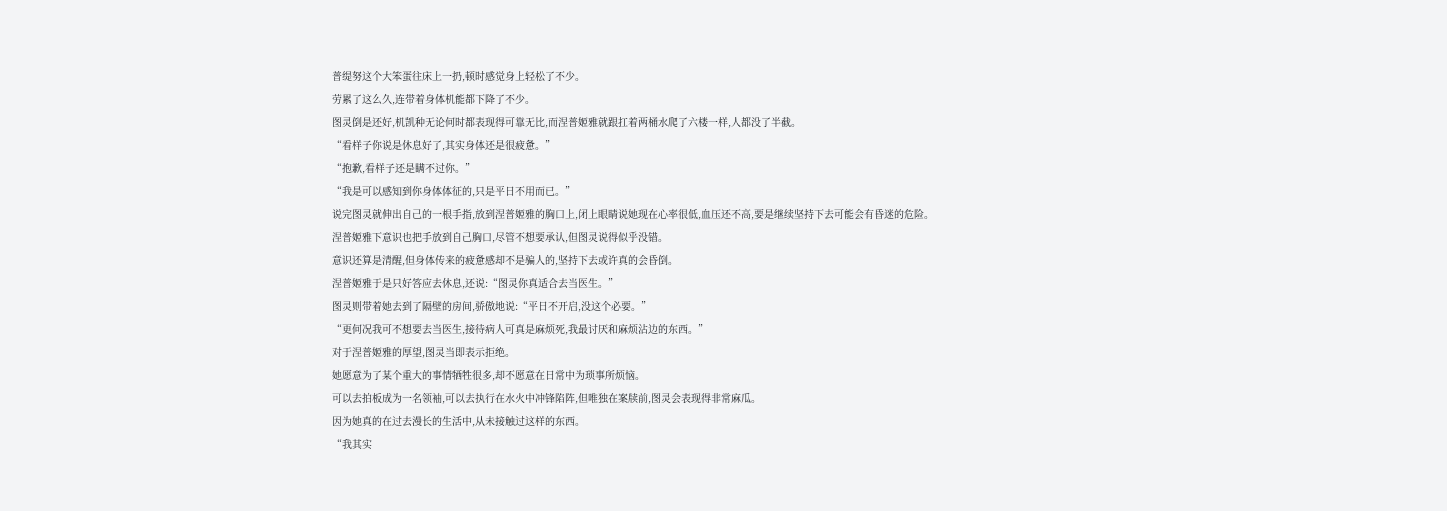普缇努这个大笨蛋往床上一扔,顿时感觉身上轻松了不少。
劳累了这么久,连带着身体机能都下降了不少。
图灵倒是还好,机凯种无论何时都表现得可靠无比,而涅普姬雅就跟扛着两桶水爬了六楼一样,人都没了半截。
“看样子你说是休息好了,其实身体还是很疲惫。”
“抱歉,看样子还是瞒不过你。”
“我是可以感知到你身体体征的,只是平日不用而已。”
说完图灵就伸出自己的一根手指,放到涅普姬雅的胸口上,闭上眼睛说她现在心率很低,血压还不高,要是继续坚持下去可能会有昏迷的危险。
涅普姬雅下意识也把手放到自己胸口,尽管不想要承认,但图灵说得似乎没错。
意识还算是清醒,但身体传来的疲惫感却不是骗人的,坚持下去或许真的会昏倒。
涅普姬雅于是只好答应去休息,还说:“图灵你真适合去当医生。”
图灵则带着她去到了隔壁的房间,骄傲地说:“平日不开启,没这个必要。”
“更何况我可不想要去当医生,接待病人可真是麻烦死,我最讨厌和麻烦沾边的东西。”
对于涅普姬雅的厚望,图灵当即表示拒绝。
她愿意为了某个重大的事情牺牲很多,却不愿意在日常中为琐事所烦恼。
可以去拍板成为一名领袖,可以去执行在水火中冲锋陷阵,但唯独在案牍前,图灵会表现得非常麻瓜。
因为她真的在过去漫长的生活中,从未接触过这样的东西。
“我其实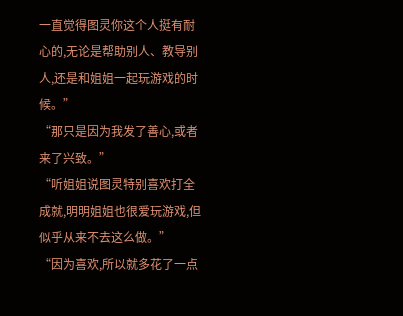一直觉得图灵你这个人挺有耐心的,无论是帮助别人、教导别人,还是和姐姐一起玩游戏的时候。”
“那只是因为我发了善心,或者来了兴致。”
“听姐姐说图灵特别喜欢打全成就,明明姐姐也很爱玩游戏,但似乎从来不去这么做。”
“因为喜欢,所以就多花了一点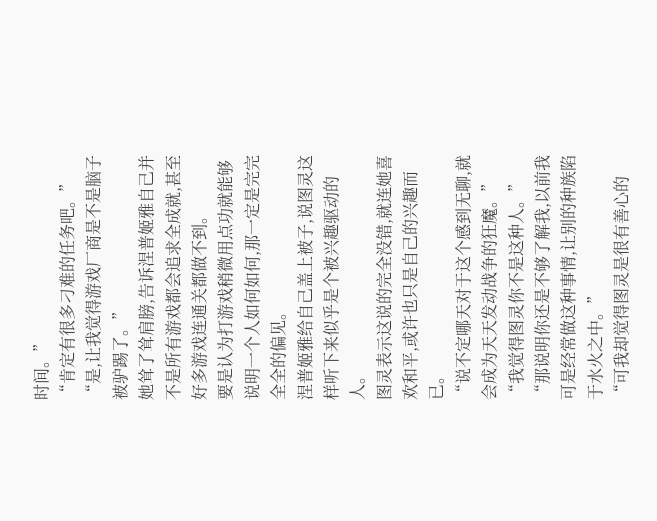时间。”
“肯定有很多刁难的任务吧。”
“是,让我觉得游戏厂商是不是脑子被驴踢了。”
她耸了耸肩膀,告诉涅普姬雅自己并不是所有游戏都会追求全成就,甚至好多游戏连通关都做不到。
要是认为打游戏稍微用点功就能够说明一个人如何如何,那一定是完完全全的偏见。
涅普姬雅给自己盖上被子,说图灵这样听下来似乎是个被兴趣驱动的人。
图灵表示这说的完全没错,就连她喜欢和平,或许也只是自己的兴趣而已。
“说不定哪天对于这个感到无聊,就会成为天天发动战争的狂魔。”
“我觉得图灵你不是这种人。”
“那说明你还是不够了解我,以前我可是经常做这种事情,让别的种族陷于水火之中。”
“可我却觉得图灵是很有善心的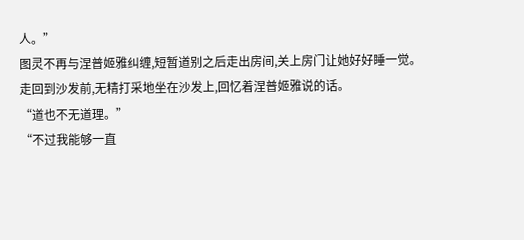人。”
图灵不再与涅普姬雅纠缠,短暂道别之后走出房间,关上房门让她好好睡一觉。
走回到沙发前,无精打采地坐在沙发上,回忆着涅普姬雅说的话。
“道也不无道理。”
“不过我能够一直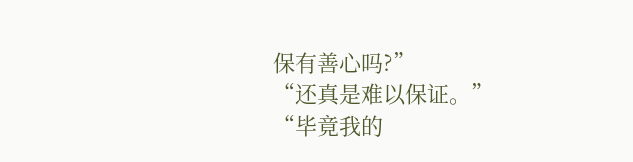保有善心吗?”
“还真是难以保证。”
“毕竟我的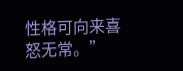性格可向来喜怒无常。”